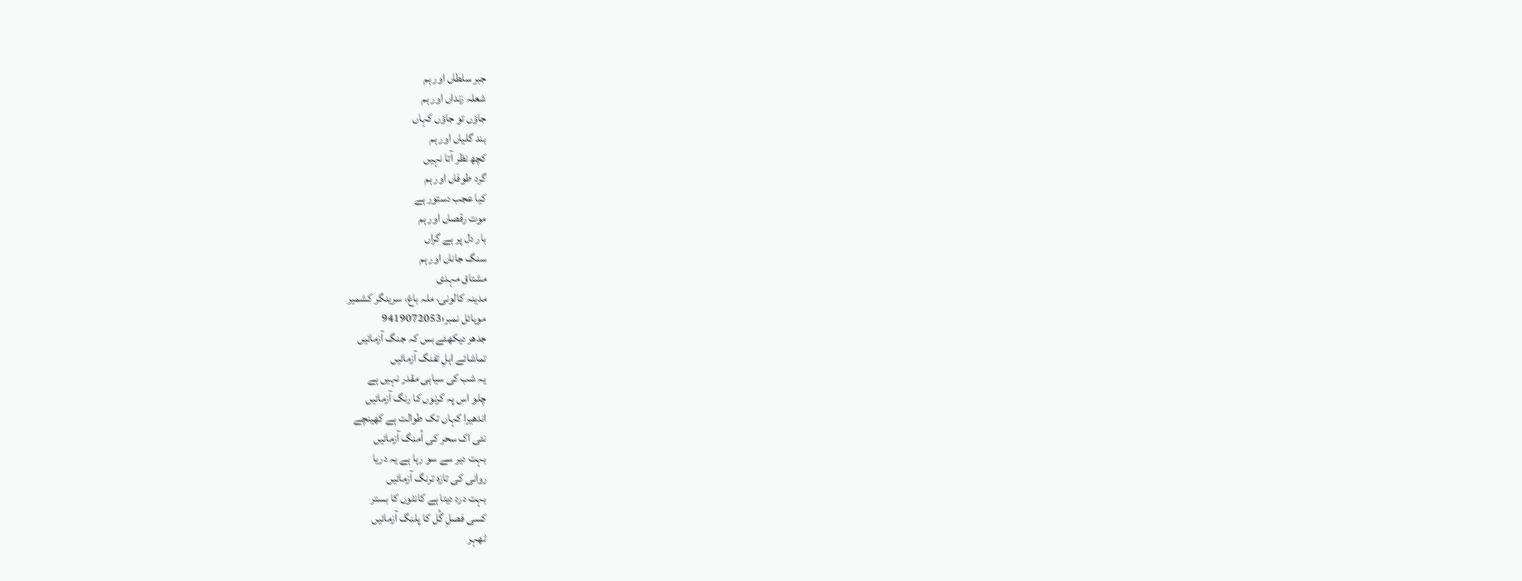جبر سلطاں اور ہم
شعلہ زنداں اور ہم
جاؤں تو جاؤں کہاں
بند گلیاں اور ہم
کچھ نظر آتا نہیں
گرد طوفاں اور ہم
کیا عجب دستور ہے
موت رقصاں اور ہم
بار دل پر ہے گراں
سنگ جاناں اور ہم
مشتاق مہدی
مدینہ کالونی، ملہ باغ، سرینگر کشمیر
موبائل نمبر؛9419072053
جدھر دیکھئے بس کہ جنگ آزمائیں
تماشائے اہلِ تفنگ آزمائیں
یہ شب کی سیاہی مقدر نہیں ہے
چلو اس پہ کرنوں کا رنگ آزمائیں
اندھیرا کہاں تک طوالت ہے کھینچے
نئی اک سحر کی اُمنگ آزمائیں
بہت دیر سے سو رہا ہے یہ دریا
روانی کی تازہ ترنگ آزمائیں
بہت درد دیتا ہے کانٹوں کا بستر
کسی فصلِ گُل کا پلنگ آزمائیں
ٹھہر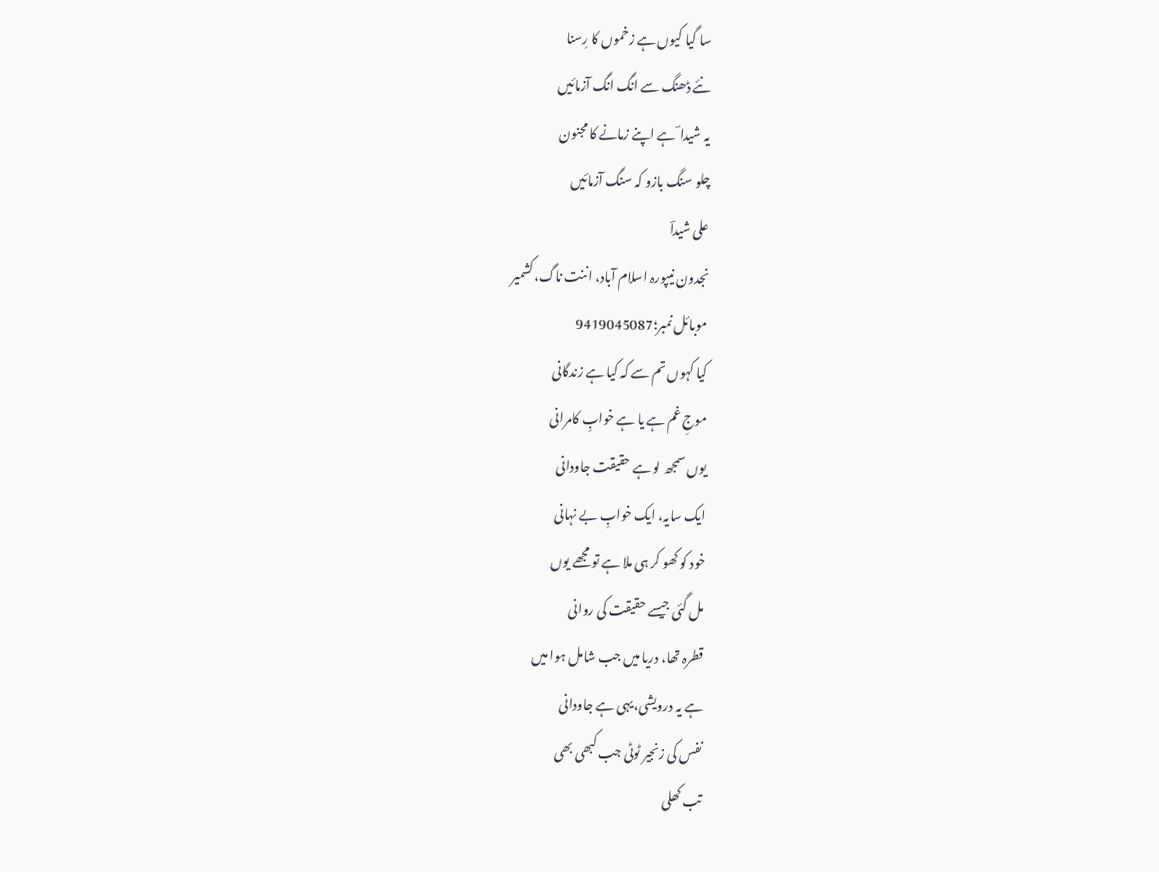سا گیا کیوں ہے زخموں کا رِسنا
نئے ڈھنگ سے انگ انگ آزمائیں
یہ شیدا ؔ ہے اپنے زمانے کا مجنون
چلو سنگ بازو کہ سنگ آزمائیں
علی شیداؔ
نجدون نیپورہ اسلام آباد، اننت ناگ،کشمیر
موبائل نمبر؛9419045087
کیا کہوں تم سے کہ کیا ہے زندگانی
موجِ غم ہے یا ہے خوابِ کامرانی
یوں سمجھ لو ہے حقیقت جاودانی
ایک سایہ، ایک خوابِ بے نہانی
خود کو کھو کر ہی ملا ہے تو مجھے یوں
مل گئی جیسے حقیقت کی روانی
قطرہ تھا، دریا میں جب شامل ہوا میں
ہے یہ درویشی،یہی ہے جاودانی
نفس کی زنجیر ٹوٹی جب کبھی بھی
تب کھلی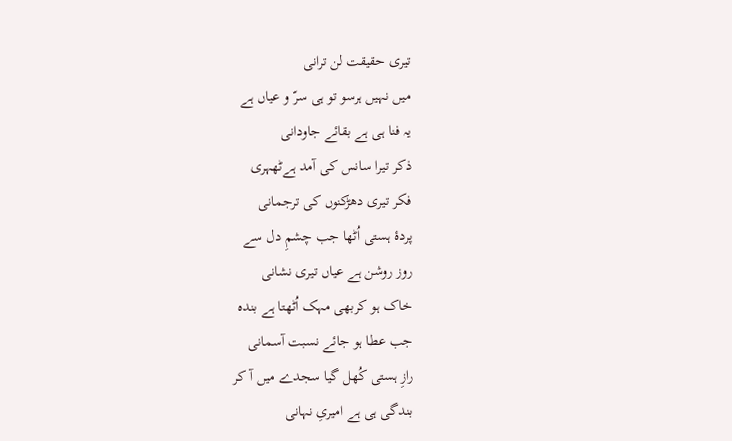تیری حقیقت لن ترانی
میں نہیں ہرسو تو ہی سرّ و عیاں ہے
یہ فنا ہی ہے بقائے جاودانی
ذکر تیرا سانس کی آمد ہےٹھہری
فکر تیری دھڑکنوں کی ترجمانی
پردۂ ہستی اُٹھا جب چشمِ دل سے
روز روشن ہے عیاں تیری نشانی
خاک ہو کربھی مہک اُٹھتا ہے بندہ
جب عطا ہو جائے نسبت آسمانی
رازِ ہستی کُھل گیا سجدے میں آ کر
بندگی ہی ہے امیریِ نہانی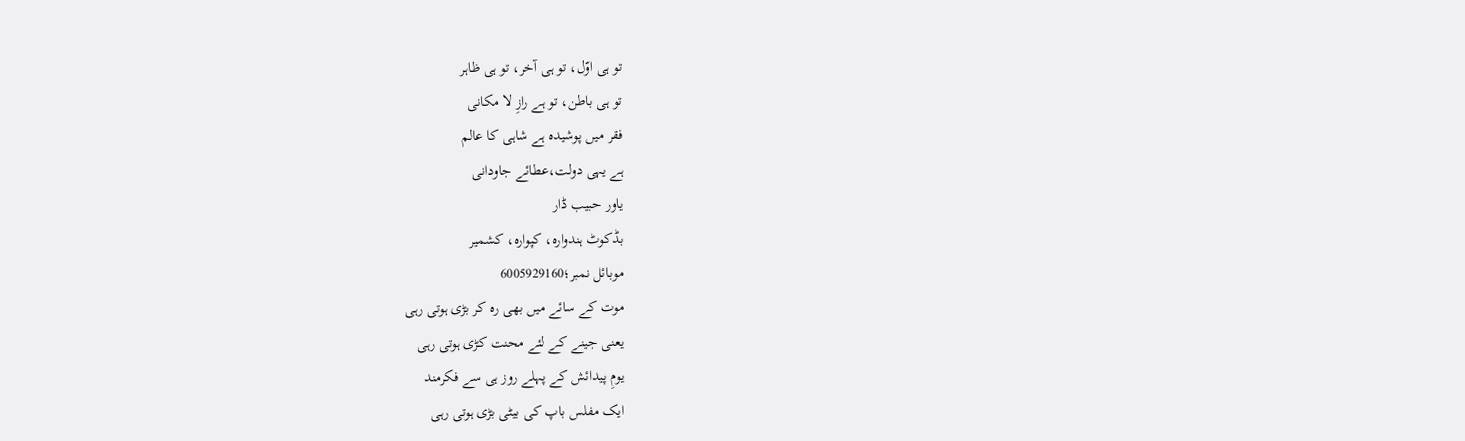تو ہی اوّل، تو ہی آخر، تو ہی ظاہر
تو ہی باطن، تو ہے رازِ لا مکانی
فقر میں پوشیدہ ہے شاہی کا عالم
ہے یہی دولت،عطائے جاودانی
یاور حبیب ڈار
بڈکوٹ ہندوارہ، کپوارہ، کشمیر
موبائل نمبر؛6005929160
موت کے سائے میں بھی رہ کر بڑی ہوتی رہی
یعنی جینے کے لئے محنت کڑی ہوتی رہی
یومِ پیدائش کے پہلے روز ہی سے فکرمند
ایک مفلس باپ کی بیٹی بڑی ہوتی رہی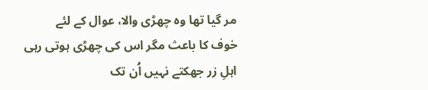مر گیا تھا وہ چھڑی والا، عوال کے لئے
خوف کا باعث مگر اس کی چھڑی ہوتی رہی
اہلِ زر جھکتے نہیں اُن تک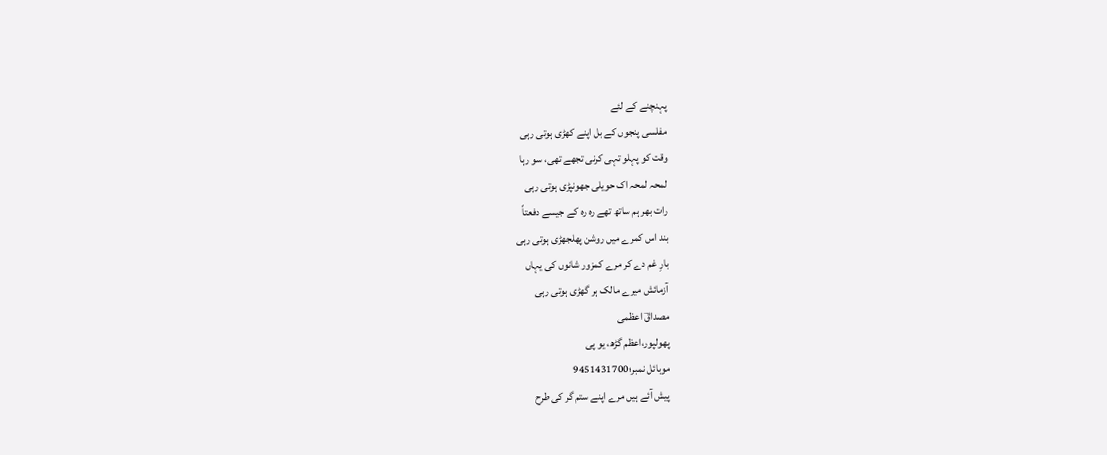پہنچنے کے لئے
مفلسی پنجوں کے بل اپنے کھڑی ہوتی رہی
وقت کو پہلو تہی کرنی تجھے تھی، سو رہا
لمحہ لمحہ اک حویلی جھونپڑی ہوتی رہی
رات بھر ہم ساتھ تھے رہ رہ کے جیسے دفعتاً
بند اس کمرے میں روشن پھلجھڑی ہوتی رہی
بارِ غم دے کر مرے کمزور شانوں کی یہاں
آزمائش میرے مالک ہر گھڑی ہوتی رہی
مصداقؔ اعظمی
پھولپور،اعظم گڑھ، یو پی
موبائل نمبر؛9451431700
پیش آئے ہیں مرے اپنے ستم گر کی طرح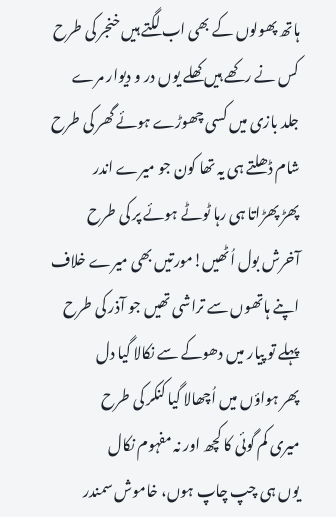ہاتھ پھولوں کے بھی اب لگتے ہیں خنجر کی طرح
کس نے رکھے ہیں کھلے یوں در و دیوار مرے
جلد بازی میں کسی چھوڑے ہوئے گھر کی طرح
شام ڈھلتے ہی یہ تھا کون جو میرے اندر
پھڑ پھڑاتا ہی رہا ٹوٹے ہوئے پر کی طرح
آخرش بول اُٹھیں!مورتیں بھی میرے خلاف
اپنے ہاتھوں سے تراشی تھیں جو آذر کی طرح
پہلے تو پیار میں دھوکے سے نکالا گیا دل
پھر ہواؤں میں اُچھالا گیا کنکر کی طرح
میری کم گوئی کا کچھ اور نہ مفہوم نکال
یوں ہی چپ چاپ ہوں، خاموش سمندر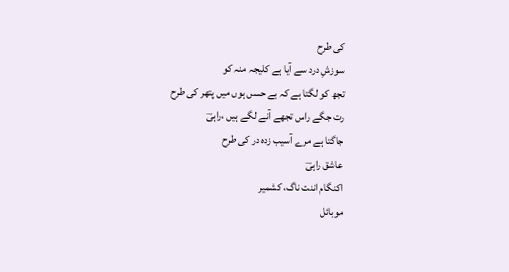کی طرح
سوزشِ درد سے آیا ہے کلیجہ منہ کو
تجھ کو لگتا ہے کہ بے حسں ہوں میں پتھر کی طرح
رت جگے راس تجھے آنے لگے ہیں ،راہیؔ
جاگتا ہے مرے آسیب زدہ در کی طرح
عاشق راہیؔ
اکنگام اننت ناگ، کشمیر
موبائل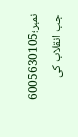نمبر؛6005630105
جب انقلاب کی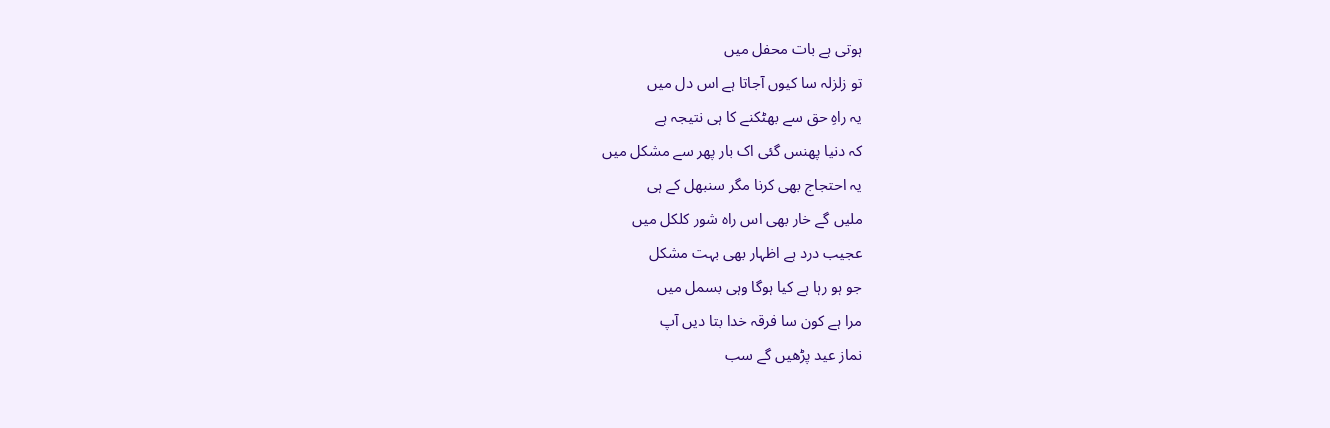ہوتی ہے بات محفل میں
تو زلزلہ سا کیوں آجاتا ہے اس دل میں
یہ راہِ حق سے بھٹکنے کا ہی نتیجہ ہے
کہ دنیا پھنس گئی اک بار پھر سے مشکل میں
یہ احتجاج بھی کرنا مگر سنبھل کے ہی
ملیں گے خار بھی اس راہ شور کلکل میں
عجیب درد ہے اظہار بھی بہت مشکل
جو ہو رہا ہے کیا ہوگا وہی بسمل میں
مرا ہے کون سا فرقہ خدا بتا دیں آپ
نماز عید پڑھیں گے سب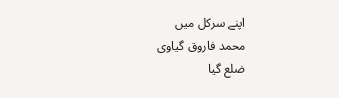اپنے سرکل میں
محمد فاروق گیاوی
ضلع گیا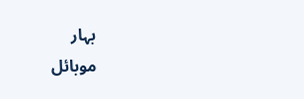بہار
موبائل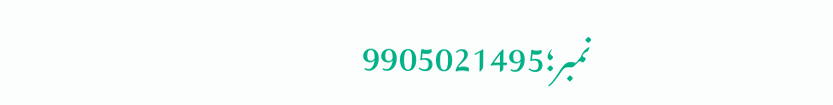نمبر؛9905021495